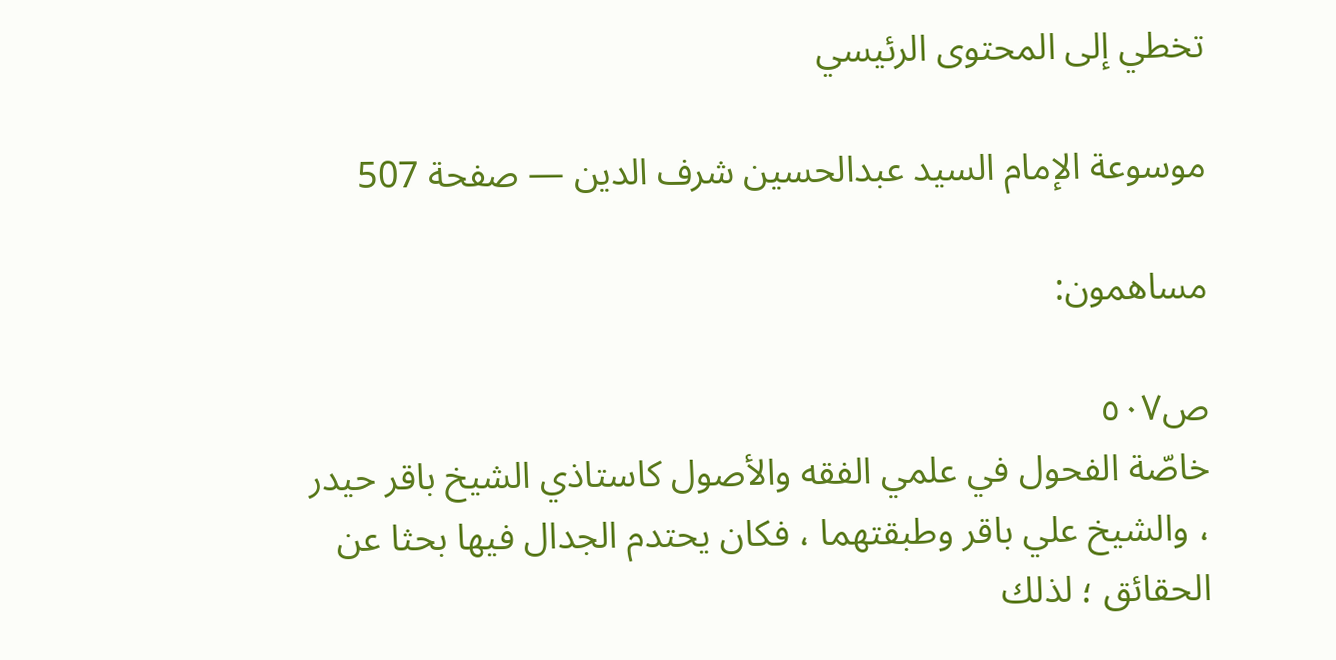تخطي إلى المحتوى الرئيسي

موسوعة الإمام السيد عبدالحسين شرف الدين — صفحة 507

مساهمون:

ص٥٠٧
خاصّة الفحول في علمي الفقه والأصول كاستاذي الشيخ باقر حيدر ، والشيخ علي باقر وطبقتهما ، فكان يحتدم الجدال فيها بحثا عن الحقائق ؛ لذلك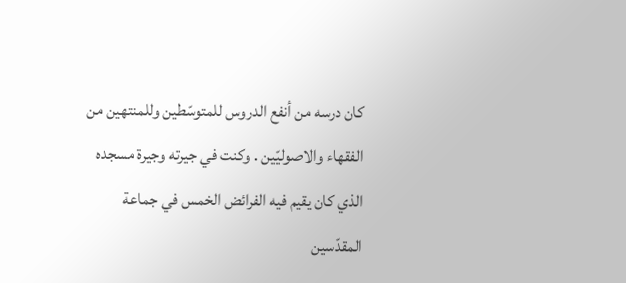كان درسه من أنفع الدروس للمتوسّطين وللمنتهين من الفقهاء والاصوليّين . وكنت في جيرته وجيرة مسجده الذي كان يقيم فيه الفرائض الخمس في جماعة المقدّسين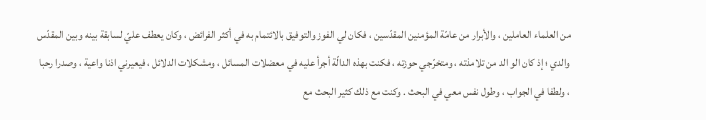من العلماء العاملين ، والأبرار من عامّة المؤمنين المقدّسين ، فكان لي الفوز والتوفيق بالائتمام به في أكثر الفرائض ، وكان يعطف عليّ لسابقة بينه وبين المقدّس والدي ؛ إذ كان الو الد من تلامذته ، ومتخرّجي حوزته ، فكنت بهذه الدالّة أجرأ عليه في معضلات المسائل ، ومشكلات الدلائل ، فيعيرني اذنا واعية ، وصدرا رحبا ، ولطفا في الجواب ، وطول نفس معي في البحث . وكنت مع ذلك كثير البحث مع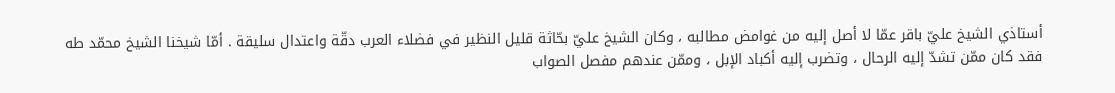أستاذي الشيخ عليّ باقر عمّا لا أصل إليه من غوامض مطالبه ، وكان الشيخ عليّ بحّاثة قليل النظير في فضلاء العرب دقّة واعتدال سليقة . أمّا شيخنا الشيخ محمّد طه فقد كان ممّن تشدّ إليه الرحال ، وتضرب إليه أكباد الإبل ، وممّن عندهم مفصل الصواب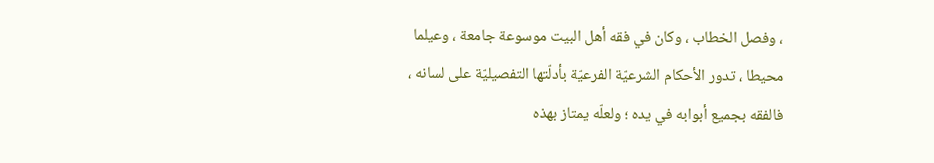، وفصل الخطاب ، وكان في فقه أهل البيت موسوعة جامعة ، وعيلما محيطا ، تدور الأحكام الشرعيّة الفرعيّة بأدلّتها التفصيليّة على لسانه ، فالفقه بجميع أبوابه في يده ؛ ولعلّه يمتاز بهذه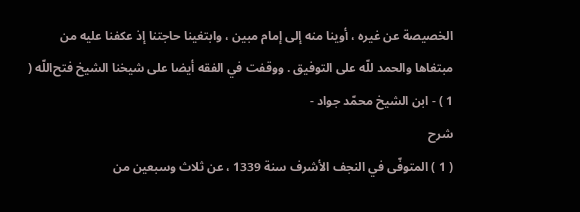الخصيصة عن غيره ، أوينا منه إلى إمام مبين ، وابتغينا حاجتنا إذ عكفنا عليه من مبتغاها والحمد للّه على التوفيق . ووقفت في الفقه أيضا على شيخنا الشيخ فتح‌اللّه ( 1 ) - ابن الشيخ محمّد جواد -
شرح
( 1 ) المتوفّى في النجف الأشرف سنة 1339 ، عن ثلاث وسبعين من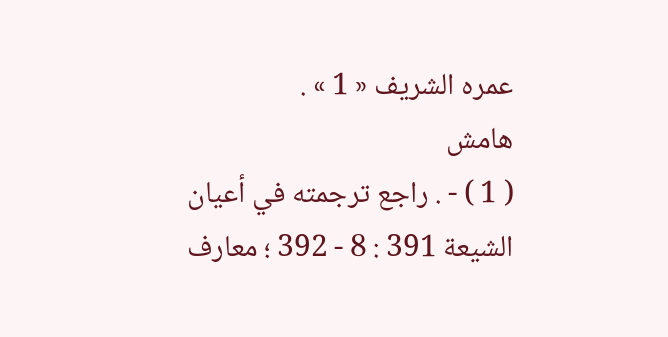عمره الشريف « 1 » .
هامش
( 1 ) - . راجع ترجمته في أعيان الشيعة 391 : 8 - 392 ؛ معارف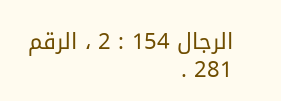الرجال 154 : 2 ، الرقم 281 .